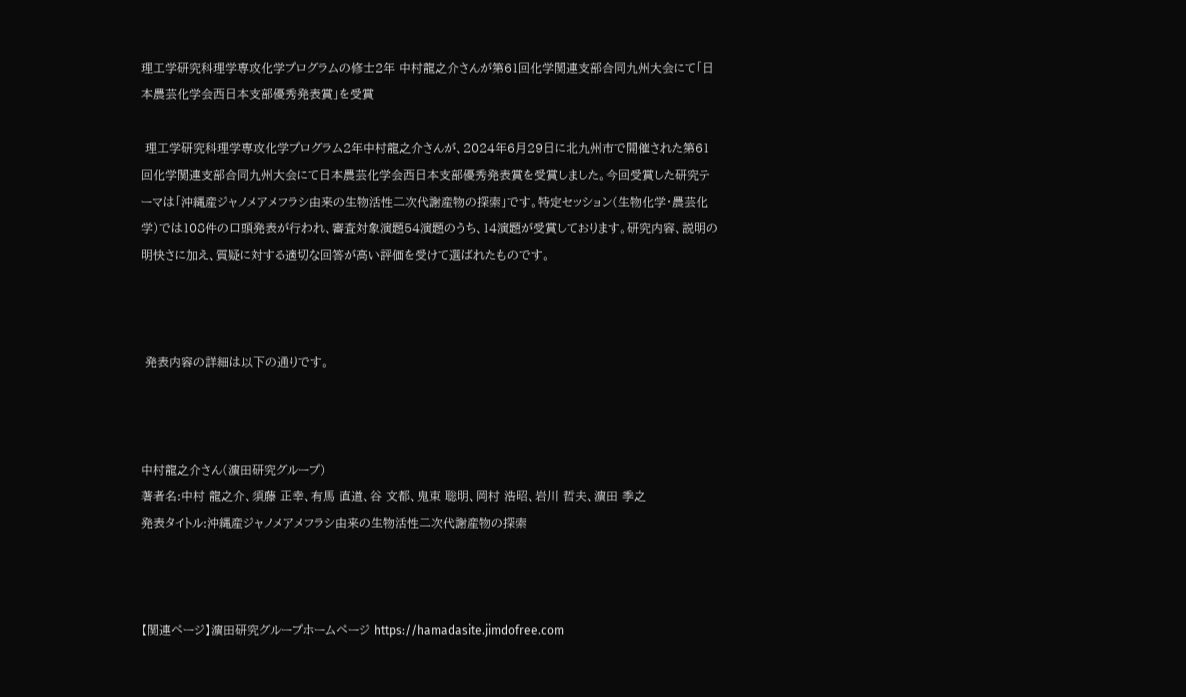理工学研究科理学専攻化学プログラムの修士2年 中村龍之介さんが第61回化学関連支部合同九州大会にて「日本農芸化学会西日本支部優秀発表賞」を受賞

 理工学研究科理学専攻化学プログラム2年中村龍之介さんが、2024年6月29日に北九州市で開催された第61回化学関連支部合同九州大会にて日本農芸化学会西日本支部優秀発表賞を受賞しました。今回受賞した研究テーマは「沖縄産ジャノメアメフラシ由来の生物活性二次代謝産物の探索」です。特定セッション(生物化学・農芸化学)では108件の口頭発表が行われ、審査対象演題54演題のうち、14演題が受賞しております。研究内容、説明の明快さに加え、質疑に対する適切な回答が高い評価を受けて選ばれたものです。



 発表内容の詳細は以下の通りです。



中村龍之介さん(濵田研究グループ)
著者名:中村 龍之介、須藤 正幸、有馬 直道、谷 文都、鬼束 聡明、岡村 浩昭、岩川 哲夫、濵田 季之
発表タイトル:沖縄産ジャノメアメフラシ由来の生物活性二次代謝産物の探索



【関連ページ】濵田研究グループホームページ https://hamadasite.jimdofree.com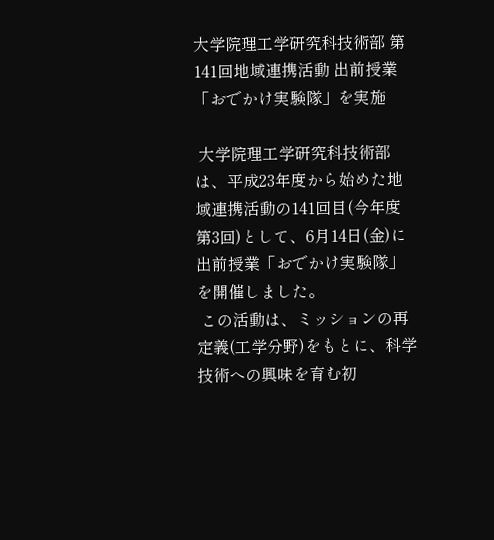大学院理工学研究科技術部 第141回地域連携活動 出前授業「おでかけ実験隊」を実施

 大学院理工学研究科技術部は、平成23年度から始めた地域連携活動の141回目(今年度第3回)として、6月14日(金)に出前授業「おでかけ実験隊」を開催しました。
 この活動は、ミッションの再定義(工学分野)をもとに、科学技術への興味を育む初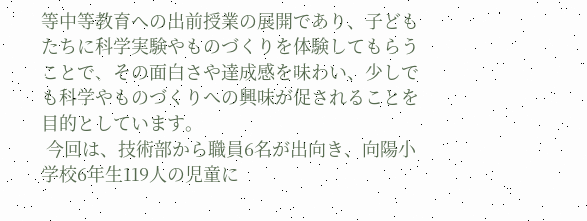等中等教育への出前授業の展開であり、子どもたちに科学実験やものづくりを体験してもらうことで、その面白さや達成感を味わい、少しでも科学やものづくりへの興味が促されることを目的としています。
 今回は、技術部から職員6名が出向き、向陽小学校6年生119人の児童に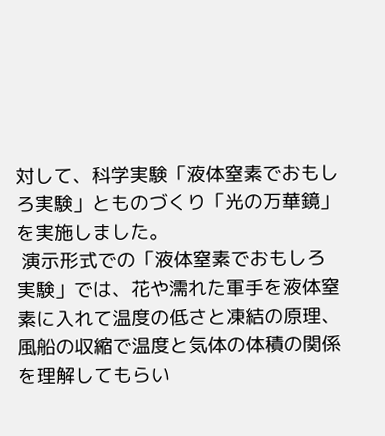対して、科学実験「液体窒素でおもしろ実験」とものづくり「光の万華鏡」を実施しました。
 演示形式での「液体窒素でおもしろ実験」では、花や濡れた軍手を液体窒素に入れて温度の低さと凍結の原理、風船の収縮で温度と気体の体積の関係を理解してもらい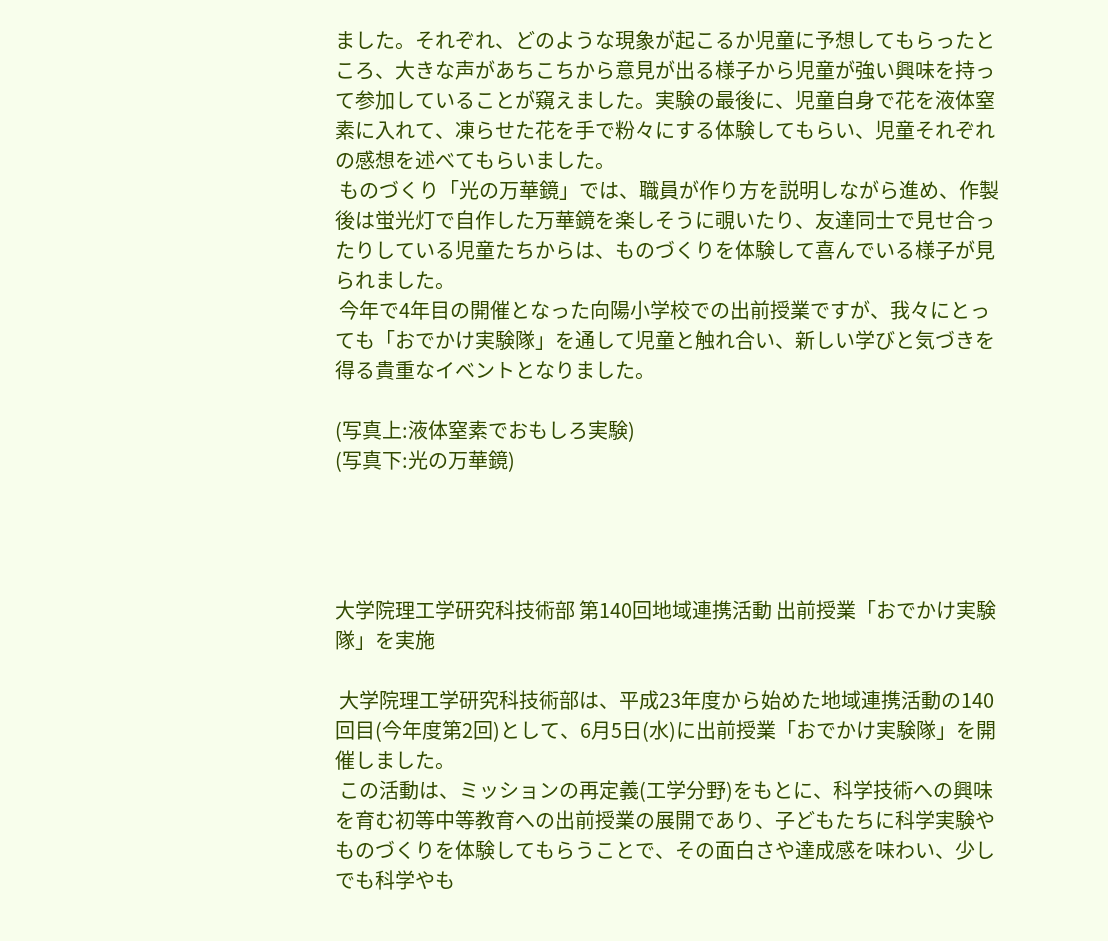ました。それぞれ、どのような現象が起こるか児童に予想してもらったところ、大きな声があちこちから意見が出る様子から児童が強い興味を持って参加していることが窺えました。実験の最後に、児童自身で花を液体窒素に入れて、凍らせた花を手で粉々にする体験してもらい、児童それぞれの感想を述べてもらいました。
 ものづくり「光の万華鏡」では、職員が作り方を説明しながら進め、作製後は蛍光灯で自作した万華鏡を楽しそうに覗いたり、友達同士で見せ合ったりしている児童たちからは、ものづくりを体験して喜んでいる様子が見られました。
 今年で4年目の開催となった向陽小学校での出前授業ですが、我々にとっても「おでかけ実験隊」を通して児童と触れ合い、新しい学びと気づきを得る貴重なイベントとなりました。

(写真上:液体窒素でおもしろ実験)
(写真下:光の万華鏡)




大学院理工学研究科技術部 第140回地域連携活動 出前授業「おでかけ実験隊」を実施

 大学院理工学研究科技術部は、平成23年度から始めた地域連携活動の140回目(今年度第2回)として、6月5日(水)に出前授業「おでかけ実験隊」を開催しました。
 この活動は、ミッションの再定義(工学分野)をもとに、科学技術への興味を育む初等中等教育への出前授業の展開であり、子どもたちに科学実験やものづくりを体験してもらうことで、その面白さや達成感を味わい、少しでも科学やも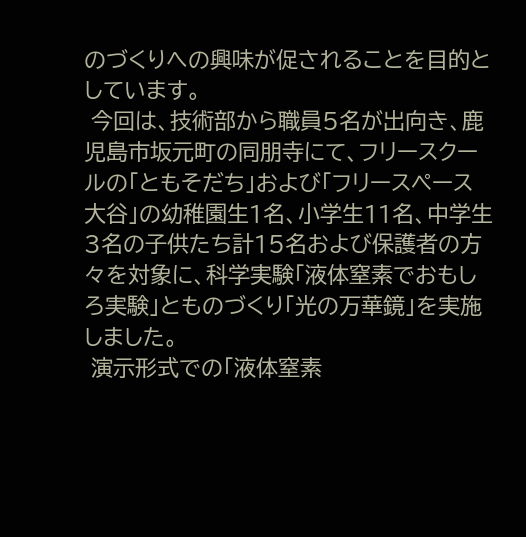のづくりへの興味が促されることを目的としています。
 今回は、技術部から職員5名が出向き、鹿児島市坂元町の同朋寺にて、フリースクールの「ともそだち」および「フリースペース大谷」の幼稚園生1名、小学生11名、中学生3名の子供たち計15名および保護者の方々を対象に、科学実験「液体窒素でおもしろ実験」とものづくり「光の万華鏡」を実施しました。
 演示形式での「液体窒素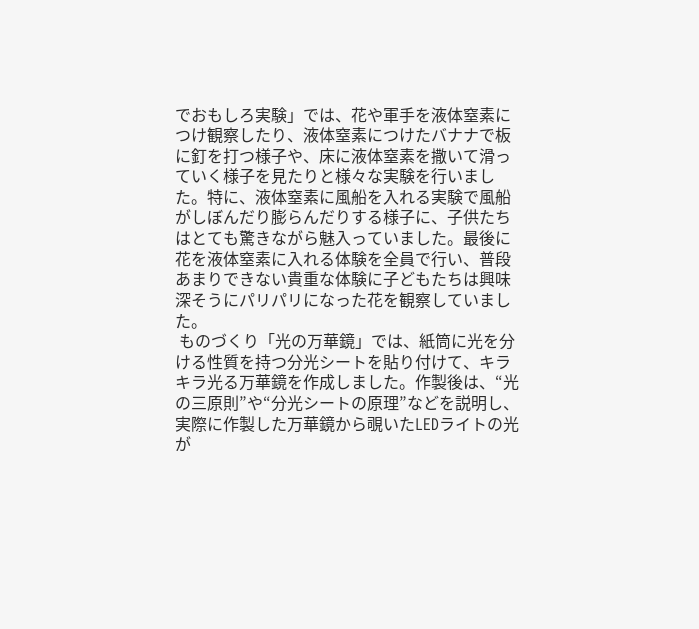でおもしろ実験」では、花や軍手を液体窒素につけ観察したり、液体窒素につけたバナナで板に釘を打つ様子や、床に液体窒素を撒いて滑っていく様子を見たりと様々な実験を行いました。特に、液体窒素に風船を入れる実験で風船がしぼんだり膨らんだりする様子に、子供たちはとても驚きながら魅入っていました。最後に花を液体窒素に入れる体験を全員で行い、普段あまりできない貴重な体験に子どもたちは興味深そうにパリパリになった花を観察していました。
 ものづくり「光の万華鏡」では、紙筒に光を分ける性質を持つ分光シートを貼り付けて、キラキラ光る万華鏡を作成しました。作製後は、“光の三原則”や“分光シートの原理”などを説明し、実際に作製した万華鏡から覗いたLEDライトの光が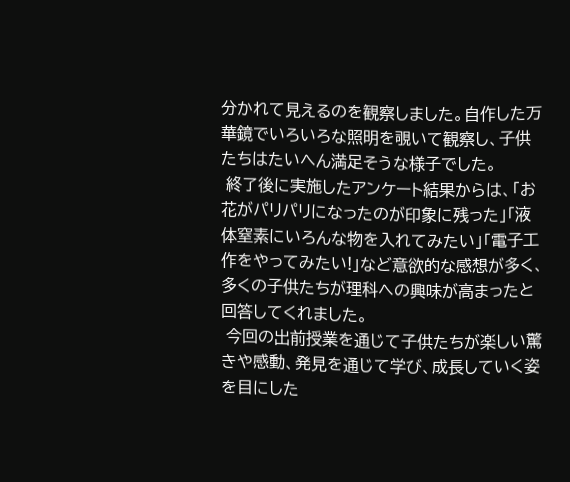分かれて見えるのを観察しました。自作した万華鏡でいろいろな照明を覗いて観察し、子供たちはたいへん満足そうな様子でした。
 終了後に実施したアンケート結果からは、「お花がパリパリになったのが印象に残った」「液体窒素にいろんな物を入れてみたい」「電子工作をやってみたい!」など意欲的な感想が多く、多くの子供たちが理科への興味が高まったと回答してくれました。
 今回の出前授業を通じて子供たちが楽しい驚きや感動、発見を通じて学び、成長していく姿を目にした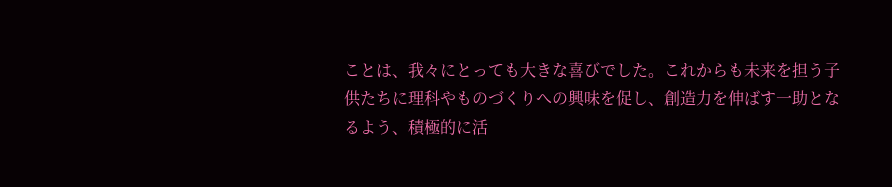ことは、我々にとっても大きな喜びでした。これからも未来を担う子供たちに理科やものづくりへの興味を促し、創造力を伸ばす一助となるよう、積極的に活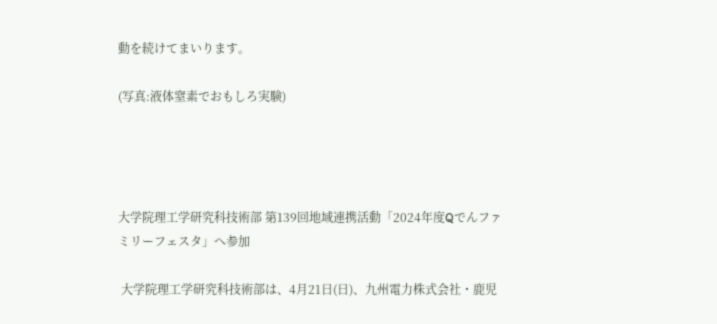動を続けてまいります。

(写真:液体窒素でおもしろ実験)




大学院理工学研究科技術部 第139回地域連携活動「2024年度Qでんファミリーフェスタ」へ参加

 大学院理工学研究科技術部は、4月21日(日)、九州電力株式会社・鹿児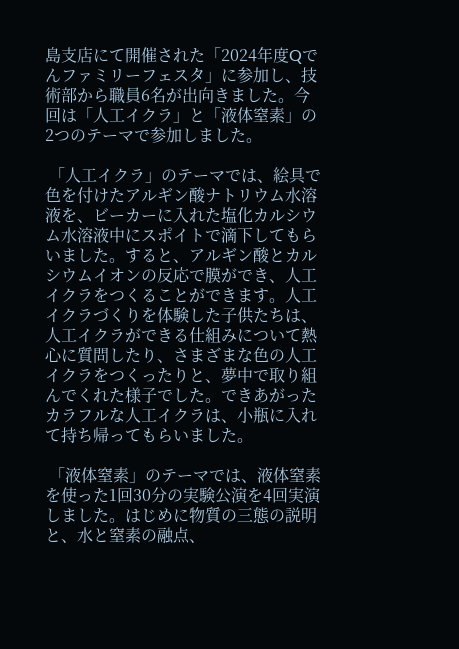島支店にて開催された「2024年度Qでんファミリーフェスタ」に参加し、技術部から職員6名が出向きました。今回は「人工イクラ」と「液体窒素」の2つのテーマで参加しました。

 「人工イクラ」のテーマでは、絵具で色を付けたアルギン酸ナトリウム水溶液を、ビーカーに入れた塩化カルシウム水溶液中にスポイトで滴下してもらいました。すると、アルギン酸とカルシウムイオンの反応で膜ができ、人工イクラをつくることができます。人工イクラづくりを体験した子供たちは、人工イクラができる仕組みについて熱心に質問したり、さまざまな色の人工イクラをつくったりと、夢中で取り組んでくれた様子でした。できあがったカラフルな人工イクラは、小瓶に入れて持ち帰ってもらいました。

 「液体窒素」のテーマでは、液体窒素を使った1回30分の実験公演を4回実演しました。はじめに物質の三態の説明と、水と窒素の融点、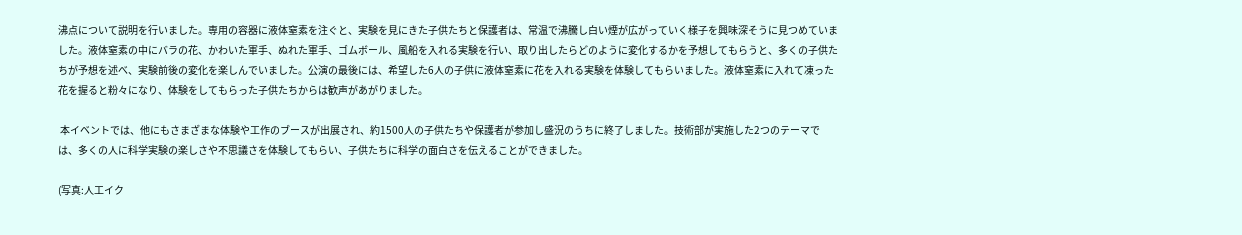沸点について説明を行いました。専用の容器に液体窒素を注ぐと、実験を見にきた子供たちと保護者は、常温で沸騰し白い煙が広がっていく様子を興味深そうに見つめていました。液体窒素の中にバラの花、かわいた軍手、ぬれた軍手、ゴムボール、風船を入れる実験を行い、取り出したらどのように変化するかを予想してもらうと、多くの子供たちが予想を述べ、実験前後の変化を楽しんでいました。公演の最後には、希望した6人の子供に液体窒素に花を入れる実験を体験してもらいました。液体窒素に入れて凍った花を握ると粉々になり、体験をしてもらった子供たちからは歓声があがりました。

 本イベントでは、他にもさまざまな体験や工作のブースが出展され、約1500人の子供たちや保護者が参加し盛況のうちに終了しました。技術部が実施した2つのテーマでは、多くの人に科学実験の楽しさや不思議さを体験してもらい、子供たちに科学の面白さを伝えることができました。

(写真:人工イク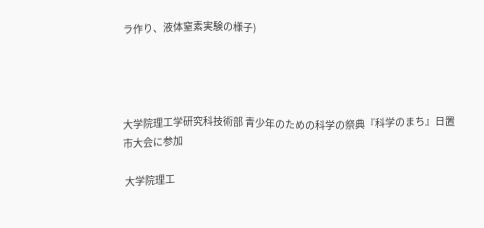ラ作り、液体窒素実験の様子)




大学院理工学研究科技術部 青少年のための科学の祭典『科学のまち』日置市大会に参加

 大学院理工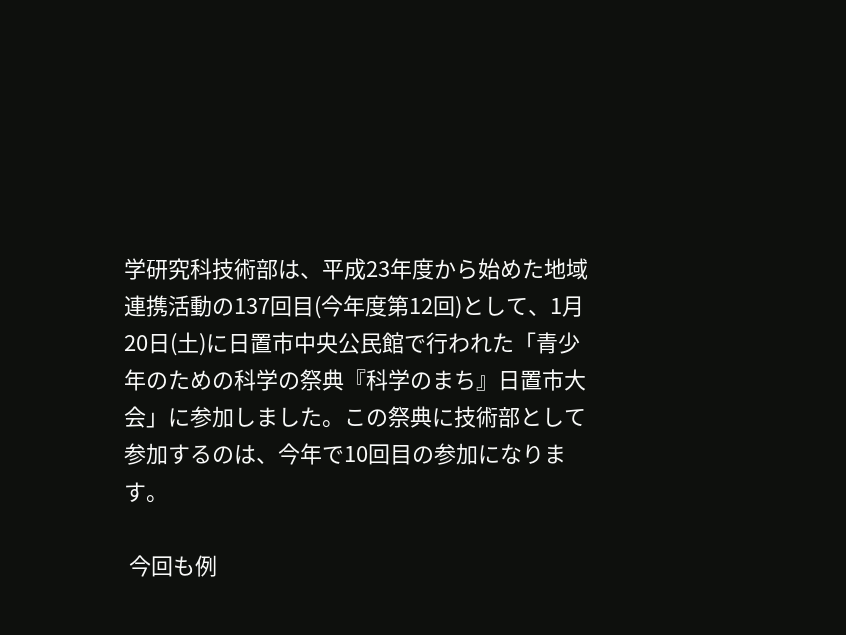学研究科技術部は、平成23年度から始めた地域連携活動の137回目(今年度第12回)として、1月20日(土)に日置市中央公民館で行われた「青少年のための科学の祭典『科学のまち』日置市大会」に参加しました。この祭典に技術部として参加するのは、今年で10回目の参加になります。

 今回も例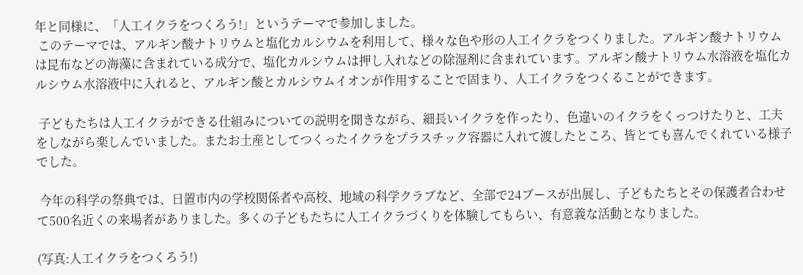年と同様に、「人工イクラをつくろう!」というテーマで参加しました。
 このテーマでは、アルギン酸ナトリウムと塩化カルシウムを利用して、様々な色や形の人工イクラをつくりました。アルギン酸ナトリウムは昆布などの海藻に含まれている成分で、塩化カルシウムは押し入れなどの除湿剤に含まれています。アルギン酸ナトリウム水溶液を塩化カルシウム水溶液中に入れると、アルギン酸とカルシウムイオンが作用することで固まり、人工イクラをつくることができます。

 子どもたちは人工イクラができる仕組みについての説明を聞きながら、細長いイクラを作ったり、色違いのイクラをくっつけたりと、工夫をしながら楽しんでいました。またお土産としてつくったイクラをプラスチック容器に入れて渡したところ、皆とても喜んでくれている様子でした。

 今年の科学の祭典では、日置市内の学校関係者や高校、地域の科学クラブなど、全部で24ブースが出展し、子どもたちとその保護者合わせて500名近くの来場者がありました。多くの子どもたちに人工イクラづくりを体験してもらい、有意義な活動となりました。

(写真:人工イクラをつくろう!)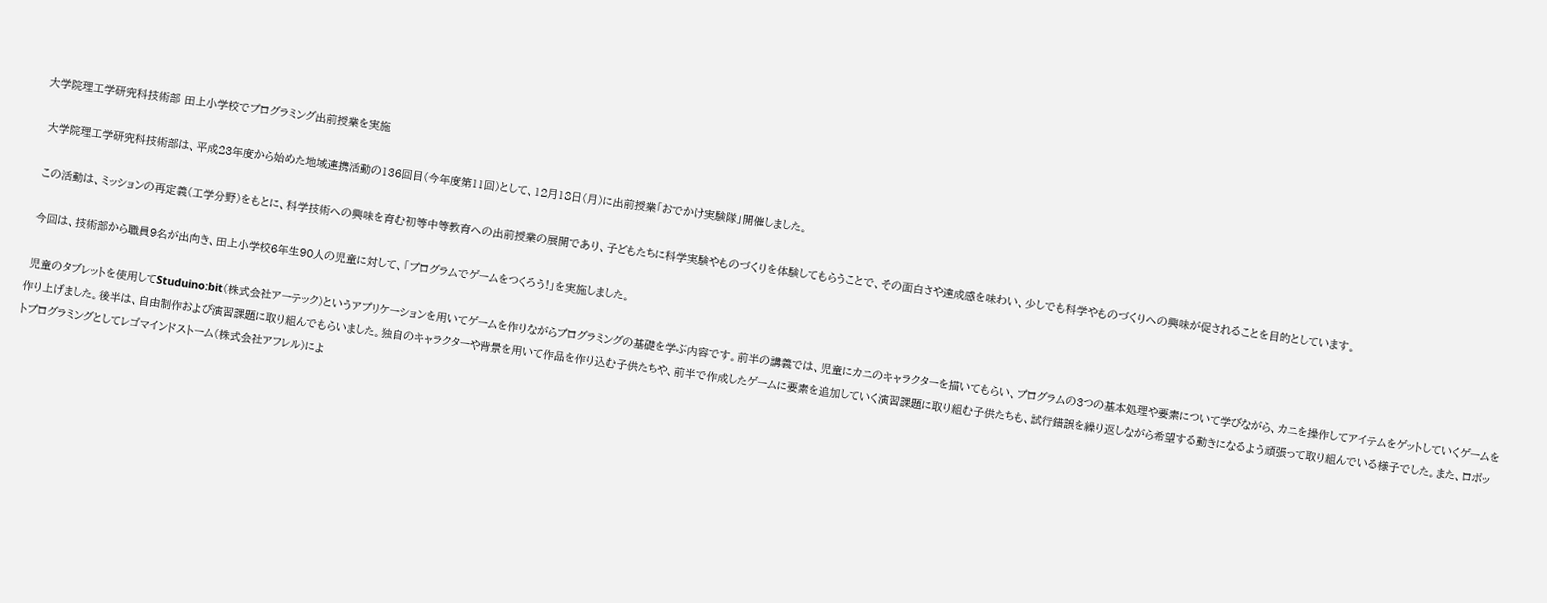大学院理工学研究科技術部 田上小学校でプログラミング出前授業を実施

 大学院理工学研究科技術部は、平成23年度から始めた地域連携活動の136回目(今年度第11回)として、12月18日(月)に出前授業「おでかけ実験隊」開催しました。

 この活動は、ミッションの再定義(工学分野)をもとに、科学技術への興味を育む初等中等教育への出前授業の展開であり、子どもたちに科学実験やものづくりを体験してもらうことで、その面白さや達成感を味わい、少しでも科学やものづくりへの興味が促されることを目的としています。

 今回は、技術部から職員9名が出向き、田上小学校6年生90人の児童に対して、「プログラムでゲームをつくろう!」を実施しました。

 児童のタブレットを使用してStuduino:bit(株式会社アーテック)というアプリケーションを用いてゲームを作りながらプログラミングの基礎を学ぶ内容です。前半の講義では、児童にカニのキャラクターを描いてもらい、プログラムの3つの基本処理や要素について学びながら、カニを操作してアイテムをゲットしていくゲームを作り上げました。後半は、自由制作および演習課題に取り組んでもらいました。独自のキャラクターや背景を用いて作品を作り込む子供たちや、前半で作成したゲームに要素を追加していく演習課題に取り組む子供たちも、試行錯誤を繰り返しながら希望する動きになるよう頑張って取り組んでいる様子でした。また、ロボットプログラミングとしてレゴマインドストーム(株式会社アフレル)によ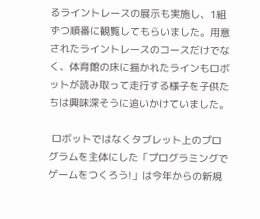るライントレースの展示も実施し、1組ずつ順番に観覧してもらいました。用意されたライントレースのコースだけでなく、体育館の床に描かれたラインもロボットが読み取って走行する様子を子供たちは興味深そうに追いかけていました。

 ロボットではなくタブレット上のプログラムを主体にした「プログラミングでゲームをつくろう!」は今年からの新規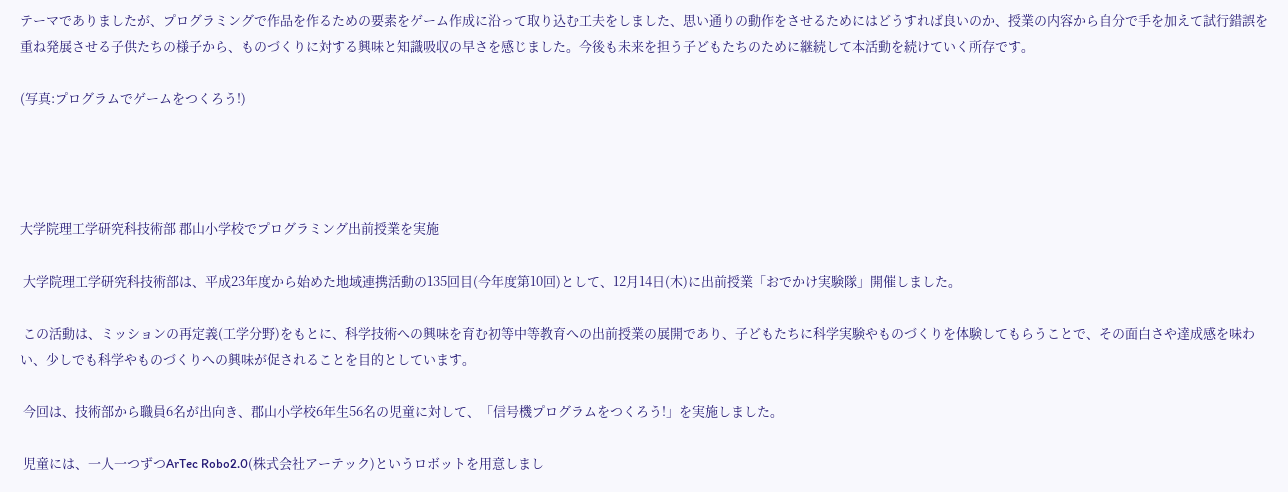テーマでありましたが、プログラミングで作品を作るための要素をゲーム作成に沿って取り込む工夫をしました、思い通りの動作をさせるためにはどうすれば良いのか、授業の内容から自分で手を加えて試行錯誤を重ね発展させる子供たちの様子から、ものづくりに対する興味と知識吸収の早さを感じました。今後も未来を担う子どもたちのために継続して本活動を続けていく所存です。

(写真:プログラムでゲームをつくろう!)




大学院理工学研究科技術部 郡山小学校でプログラミング出前授業を実施

 大学院理工学研究科技術部は、平成23年度から始めた地域連携活動の135回目(今年度第10回)として、12月14日(木)に出前授業「おでかけ実験隊」開催しました。

 この活動は、ミッションの再定義(工学分野)をもとに、科学技術への興味を育む初等中等教育への出前授業の展開であり、子どもたちに科学実験やものづくりを体験してもらうことで、その面白さや達成感を味わい、少しでも科学やものづくりへの興味が促されることを目的としています。

 今回は、技術部から職員6名が出向き、郡山小学校6年生56名の児童に対して、「信号機プログラムをつくろう!」を実施しました。

 児童には、一人一つずつArTec Robo2.0(株式会社アーテック)というロボットを用意しまし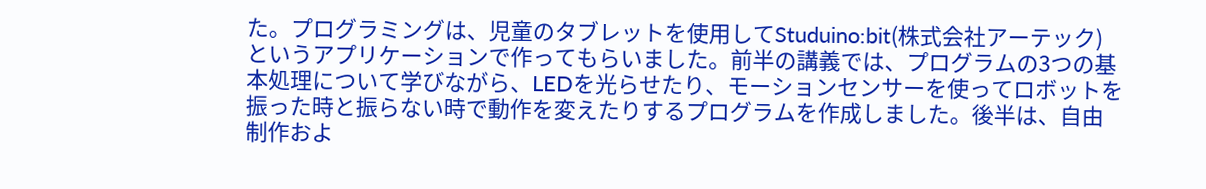た。プログラミングは、児童のタブレットを使用してStuduino:bit(株式会社アーテック)というアプリケーションで作ってもらいました。前半の講義では、プログラムの3つの基本処理について学びながら、LEDを光らせたり、モーションセンサーを使ってロボットを振った時と振らない時で動作を変えたりするプログラムを作成しました。後半は、自由制作およ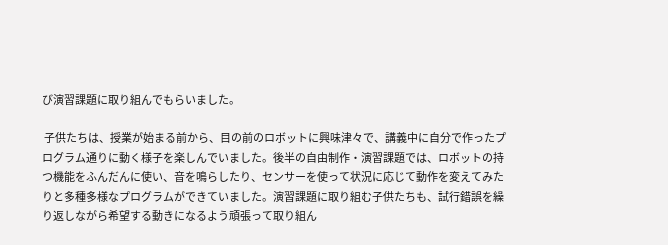び演習課題に取り組んでもらいました。

 子供たちは、授業が始まる前から、目の前のロボットに興味津々で、講義中に自分で作ったプログラム通りに動く様子を楽しんでいました。後半の自由制作・演習課題では、ロボットの持つ機能をふんだんに使い、音を鳴らしたり、センサーを使って状況に応じて動作を変えてみたりと多種多様なプログラムができていました。演習課題に取り組む子供たちも、試行錯誤を繰り返しながら希望する動きになるよう頑張って取り組ん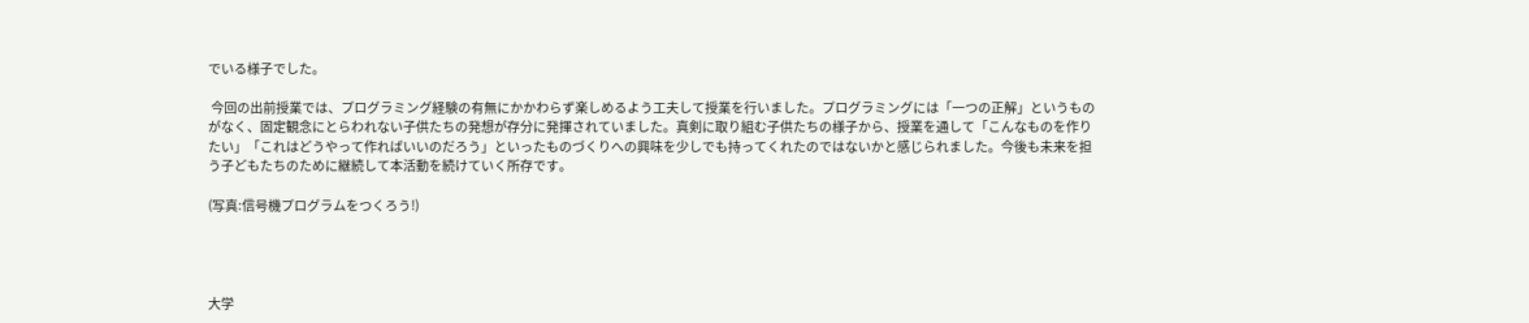でいる様子でした。

 今回の出前授業では、プログラミング経験の有無にかかわらず楽しめるよう工夫して授業を行いました。プログラミングには「一つの正解」というものがなく、固定観念にとらわれない子供たちの発想が存分に発揮されていました。真剣に取り組む子供たちの様子から、授業を通して「こんなものを作りたい」「これはどうやって作ればいいのだろう」といったものづくりへの興味を少しでも持ってくれたのではないかと感じられました。今後も未来を担う子どもたちのために継続して本活動を続けていく所存です。

(写真:信号機プログラムをつくろう!)




大学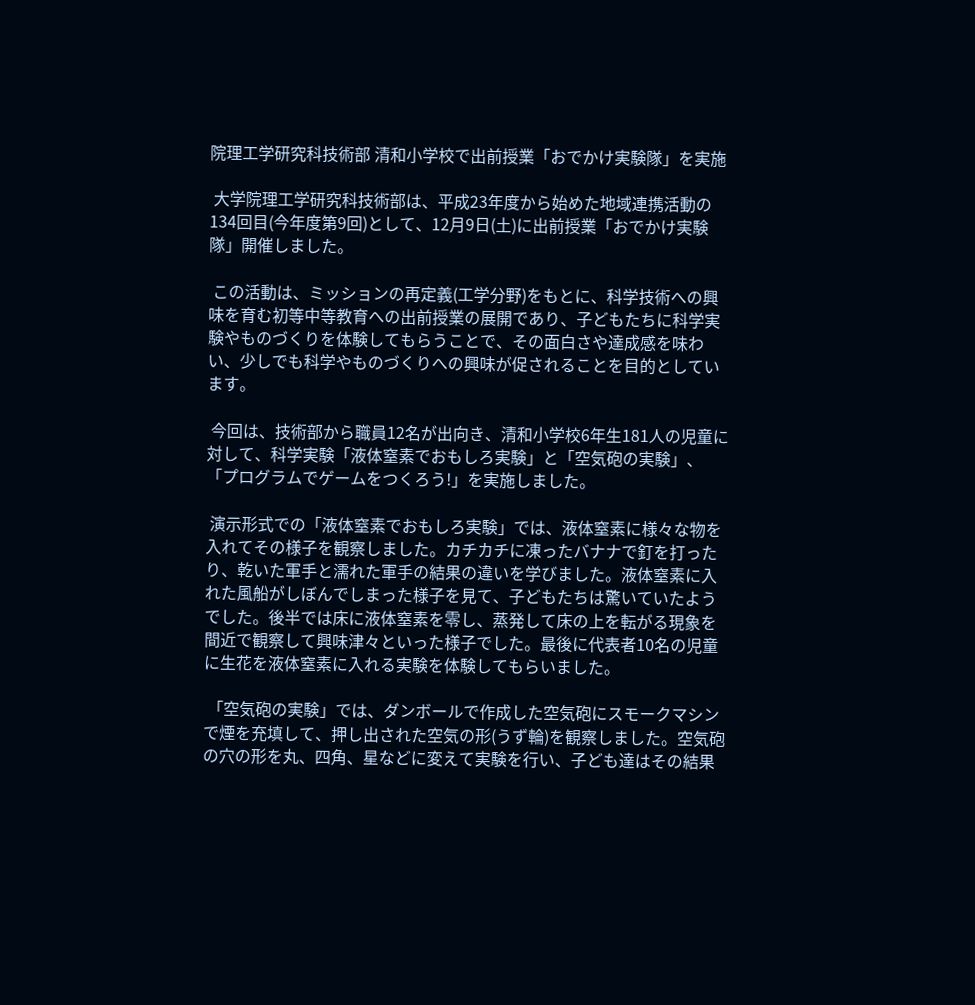院理工学研究科技術部 清和小学校で出前授業「おでかけ実験隊」を実施

 大学院理工学研究科技術部は、平成23年度から始めた地域連携活動の134回目(今年度第9回)として、12月9日(土)に出前授業「おでかけ実験隊」開催しました。

 この活動は、ミッションの再定義(工学分野)をもとに、科学技術への興味を育む初等中等教育への出前授業の展開であり、子どもたちに科学実験やものづくりを体験してもらうことで、その面白さや達成感を味わい、少しでも科学やものづくりへの興味が促されることを目的としています。

 今回は、技術部から職員12名が出向き、清和小学校6年生181人の児童に対して、科学実験「液体窒素でおもしろ実験」と「空気砲の実験」、「プログラムでゲームをつくろう!」を実施しました。

 演示形式での「液体窒素でおもしろ実験」では、液体窒素に様々な物を入れてその様子を観察しました。カチカチに凍ったバナナで釘を打ったり、乾いた軍手と濡れた軍手の結果の違いを学びました。液体窒素に入れた風船がしぼんでしまった様子を見て、子どもたちは驚いていたようでした。後半では床に液体窒素を零し、蒸発して床の上を転がる現象を間近で観察して興味津々といった様子でした。最後に代表者10名の児童に生花を液体窒素に入れる実験を体験してもらいました。

 「空気砲の実験」では、ダンボールで作成した空気砲にスモークマシンで煙を充填して、押し出された空気の形(うず輪)を観察しました。空気砲の穴の形を丸、四角、星などに変えて実験を行い、子ども達はその結果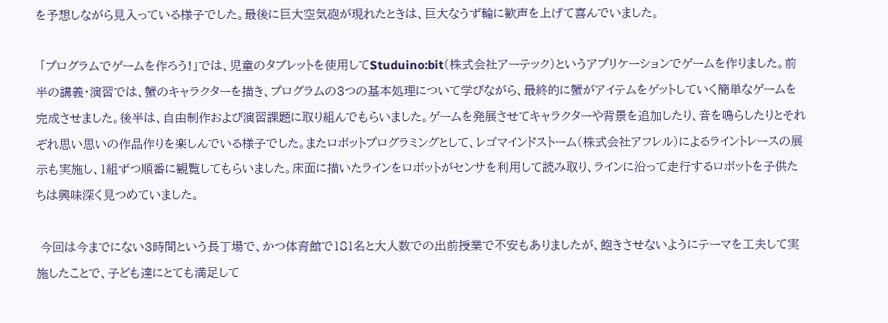を予想しながら見入っている様子でした。最後に巨大空気砲が現れたときは、巨大なうず輪に歓声を上げて喜んでいました。

 「プログラムでゲームを作ろう!」では、児童のタブレットを使用してStuduino:bit(株式会社アーテック)というアプリケーションでゲームを作りました。前半の講義・演習では、蟹のキャラクターを描き、プログラムの3つの基本処理について学びながら、最終的に蟹がアイテムをゲットしていく簡単なゲームを完成させました。後半は、自由制作および演習課題に取り組んでもらいました。ゲームを発展させてキャラクターや背景を追加したり、音を鳴らしたりとそれぞれ思い思いの作品作りを楽しんでいる様子でした。またロボットプログラミングとして、レゴマインドストーム(株式会社アフレル)によるライントレースの展示も実施し、1組ずつ順番に観覧してもらいました。床面に描いたラインをロボットがセンサを利用して読み取り、ラインに沿って走行するロボットを子供たちは興味深く見つめていました。

 今回は今までにない3時間という長丁場で、かつ体育館で181名と大人数での出前授業で不安もありましたが、飽きさせないようにテーマを工夫して実施したことで、子ども達にとても満足して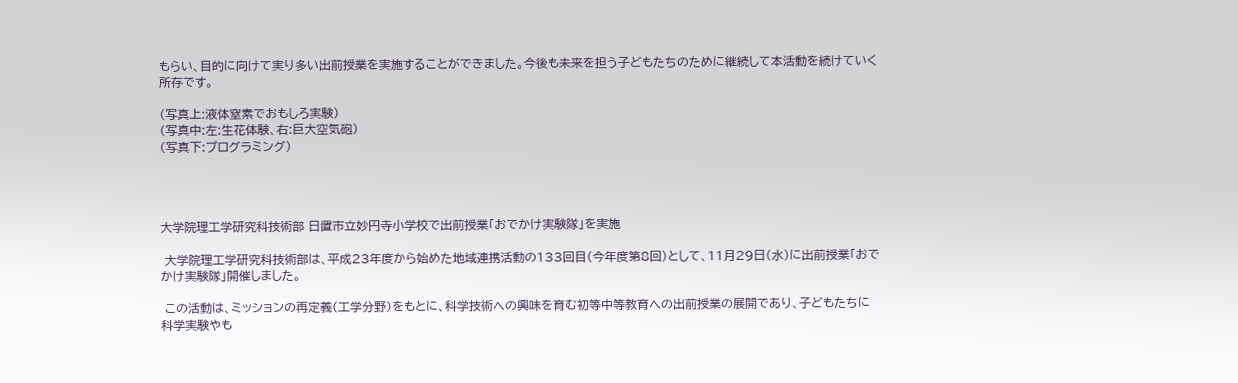もらい、目的に向けて実り多い出前授業を実施することができました。今後も未来を担う子どもたちのために継続して本活動を続けていく所存です。

(写真上:液体窒素でおもしろ実験)
(写真中:左:生花体験、右:巨大空気砲)
(写真下:プログラミング)




大学院理工学研究科技術部 日置市立妙円寺小学校で出前授業「おでかけ実験隊」を実施

 大学院理工学研究科技術部は、平成23年度から始めた地域連携活動の133回目(今年度第8回)として、11月29日(水)に出前授業「おでかけ実験隊」開催しました。

 この活動は、ミッションの再定義(工学分野)をもとに、科学技術への興味を育む初等中等教育への出前授業の展開であり、子どもたちに科学実験やも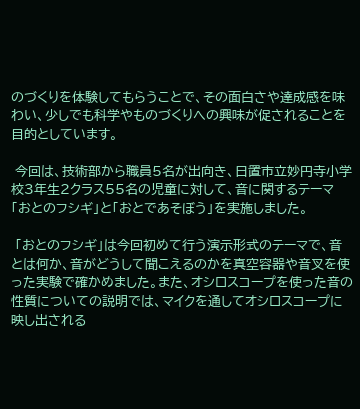のづくりを体験してもらうことで、その面白さや達成感を味わい、少しでも科学やものづくりへの興味が促されることを目的としています。

 今回は、技術部から職員5名が出向き、日置市立妙円寺小学校3年生2クラス55名の児童に対して、音に関するテーマ「おとのフシギ」と「おとであそぼう」を実施しました。

 「おとのフシギ」は今回初めて行う演示形式のテーマで、音とは何か、音がどうして聞こえるのかを真空容器や音叉を使った実験で確かめました。また、オシロスコープを使った音の性質についての説明では、マイクを通してオシロスコープに映し出される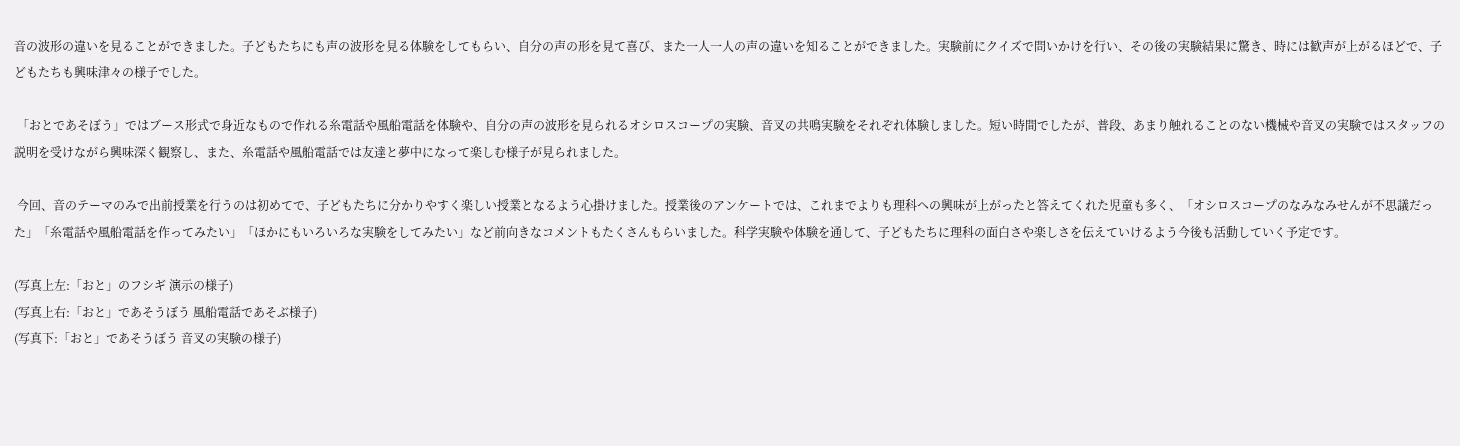音の波形の違いを見ることができました。子どもたちにも声の波形を見る体験をしてもらい、自分の声の形を見て喜び、また一人一人の声の違いを知ることができました。実験前にクイズで問いかけを行い、その後の実験結果に驚き、時には歓声が上がるほどで、子どもたちも興味津々の様子でした。

 「おとであそぼう」ではブース形式で身近なもので作れる糸電話や風船電話を体験や、自分の声の波形を見られるオシロスコープの実験、音叉の共鳴実験をそれぞれ体験しました。短い時間でしたが、普段、あまり触れることのない機械や音叉の実験ではスタッフの説明を受けながら興味深く観察し、また、糸電話や風船電話では友達と夢中になって楽しむ様子が見られました。

 今回、音のテーマのみで出前授業を行うのは初めてで、子どもたちに分かりやすく楽しい授業となるよう心掛けました。授業後のアンケートでは、これまでよりも理科への興味が上がったと答えてくれた児童も多く、「オシロスコープのなみなみせんが不思議だった」「糸電話や風船電話を作ってみたい」「ほかにもいろいろな実験をしてみたい」など前向きなコメントもたくさんもらいました。科学実験や体験を通して、子どもたちに理科の面白さや楽しさを伝えていけるよう今後も活動していく予定です。

(写真上左:「おと」のフシギ 演示の様子)
(写真上右:「おと」であそうぼう 風船電話であそぶ様子)
(写真下:「おと」であそうぼう 音叉の実験の様子)